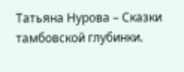Татьяна Нурова – Сказки тамбовской глубинки.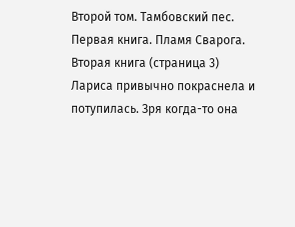Второй том. Тамбовский пес. Первая книга. Пламя Сварога. Вторая книга (страница 3)
Лариса привычно покраснела и потупилась. Зря когда-то она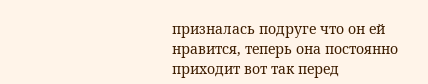призналась подруге что он ей нравится, теперь она постоянно приходит вот так перед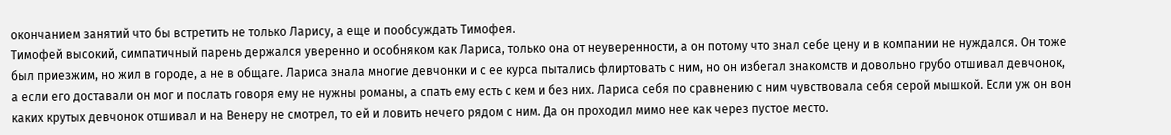окончанием занятий что бы встретить не только Ларису, а еще и пообсуждать Тимофея.
Тимофей высокий, симпатичный парень держался уверенно и особняком как Лариса, только она от неуверенности, а он потому что знал себе цену и в компании не нуждался. Он тоже был приезжим, но жил в городе, а не в общаге. Лариса знала многие девчонки и с ее курса пытались флиртовать с ним, но он избегал знакомств и довольно грубо отшивал девчонок, а если его доставали он мог и послать говоря ему не нужны романы, а спать ему есть с кем и без них. Лариса себя по сравнению с ним чувствовала себя серой мышкой. Если уж он вон каких крутых девчонок отшивал и на Венеру не смотрел, то ей и ловить нечего рядом с ним. Да он проходил мимо нее как через пустое место.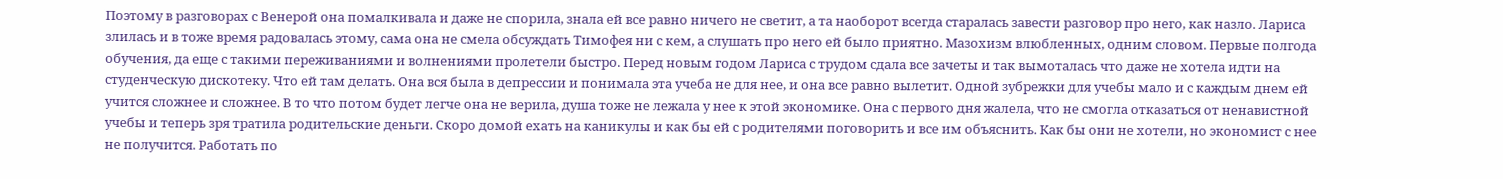Поэтому в разговорах с Венерой она помалкивала и даже не спорила, знала ей все равно ничего не светит, а та наоборот всегда старалась завести разговор про него, как назло. Лариса злилась и в тоже время радовалась этому, сама она не смела обсуждать Тимофея ни с кем, а слушать про него ей было приятно. Мазохизм влюбленных, одним словом. Первые полгода обучения, да еще с такими переживаниями и волнениями пролетели быстро. Перед новым годом Лариса с трудом сдала все зачеты и так вымоталась что даже не хотела идти на студенческую дискотеку. Что ей там делать. Она вся была в депрессии и понимала эта учеба не для нее, и она все равно вылетит. Одной зубрежки для учебы мало и с каждым днем ей учится сложнее и сложнее. В то что потом будет легче она не верила, душа тоже не лежала у нее к этой экономике. Она с первого дня жалела, что не смогла отказаться от ненавистной учебы и теперь зря тратила родительские деньги. Скоро домой ехать на каникулы и как бы ей с родителями поговорить и все им объяснить. Как бы они не хотели, но экономист с нее не получится. Работать по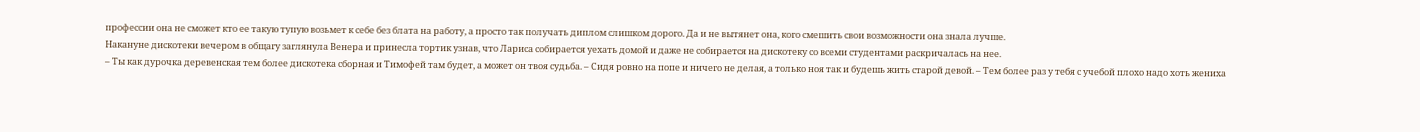профессии она не сможет кто ее такую тупую возьмет к себе без блата на работу, а просто так получать диплом слишком дорого. Да и не вытянет она, кого смешить свои возможности она знала лучше.
Накануне дискотеки вечером в общагу заглянула Венера и принесла тортик узнав, что Лариса собирается уехать домой и даже не собирается на дискотеку со всеми студентами раскричалась на нее.
– Ты как дурочка деревенская тем более дискотека сборная и Тимофей там будет, а может он твоя судьба. – Сидя ровно на попе и ничего не делая, а только ноя так и будешь жить старой девой. – Тем более раз у тебя с учебой плохо надо хоть жениха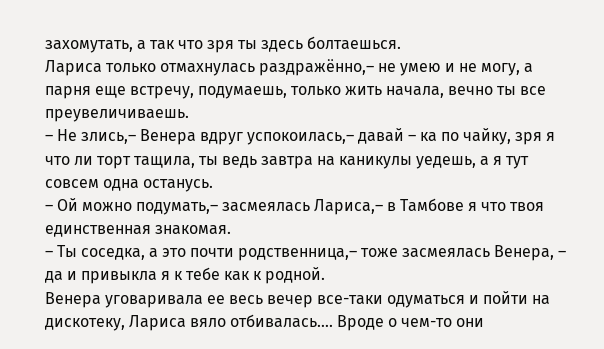захомутать, а так что зря ты здесь болтаешься.
Лариса только отмахнулась раздражённо,– не умею и не могу, а парня еще встречу, подумаешь, только жить начала, вечно ты все преувеличиваешь.
– Не злись,– Венера вдруг успокоилась,– давай – ка по чайку, зря я что ли торт тащила, ты ведь завтра на каникулы уедешь, а я тут совсем одна останусь.
– Ой можно подумать,– засмеялась Лариса,– в Тамбове я что твоя единственная знакомая.
– Ты соседка, а это почти родственница,– тоже засмеялась Венера, – да и привыкла я к тебе как к родной.
Венера уговаривала ее весь вечер все-таки одуматься и пойти на дискотеку, Лариса вяло отбивалась…. Вроде о чем-то они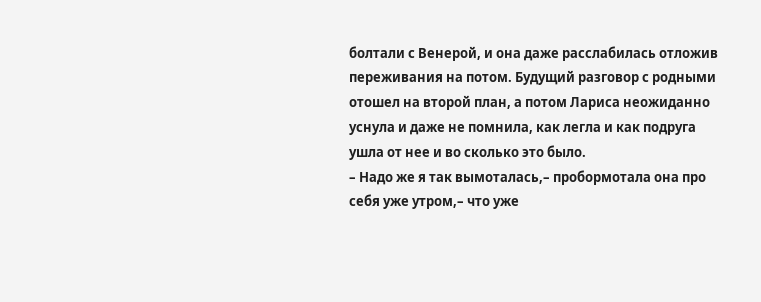болтали с Венерой, и она даже расслабилась отложив переживания на потом. Будущий разговор с родными отошел на второй план, а потом Лариса неожиданно уснула и даже не помнила, как легла и как подруга ушла от нее и во сколько это было.
– Надо же я так вымоталась,– пробормотала она про себя уже утром,– что уже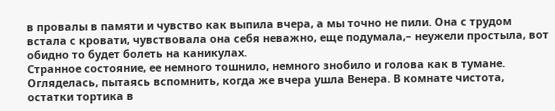в провалы в памяти и чувство как выпила вчера, а мы точно не пили. Она с трудом встала с кровати, чувствовала она себя неважно, еще подумала,– неужели простыла, вот обидно то будет болеть на каникулах.
Странное состояние, ее немного тошнило, немного знобило и голова как в тумане. Огляделась, пытаясь вспомнить, когда же вчера ушла Венера. В комнате чистота, остатки тортика в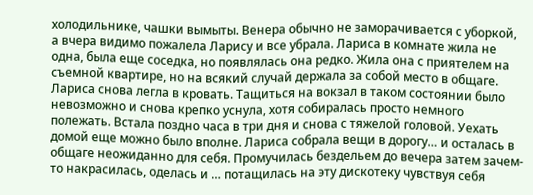холодильнике, чашки вымыты. Венера обычно не заморачивается с уборкой, а вчера видимо пожалела Ларису и все убрала. Лариса в комнате жила не одна, была еще соседка, но появлялась она редко. Жила она с приятелем на съемной квартире, но на всякий случай держала за собой место в общаге. Лариса снова легла в кровать. Тащиться на вокзал в таком состоянии было невозможно и снова крепко уснула, хотя собиралась просто немного полежать. Встала поздно часа в три дня и снова с тяжелой головой. Уехать домой еще можно было вполне. Лариса собрала вещи в дорогу… и осталась в общаге неожиданно для себя. Промучилась бездельем до вечера затем зачем-то накрасилась, оделась и … потащилась на эту дискотеку чувствуя себя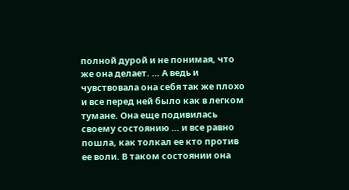полной дурой и не понимая, что же она делает. … А ведь и чувствовала она себя так же плохо и все перед ней было как в легком тумане. Она еще подивилась своему состоянию … и все равно пошла, как толкал ее кто против ее воли. В таком состоянии она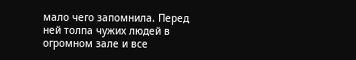мало чего запомнила. Перед ней толпа чужих людей в огромном зале и все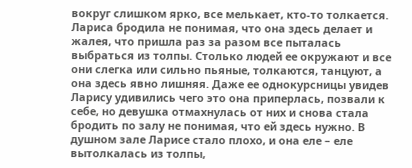вокруг слишком ярко, все мелькает, кто-то толкается. Лариса бродила не понимая, что она здесь делает и жалея, что пришла раз за разом все пыталась выбраться из толпы. Столько людей ее окружают и все они слегка или сильно пьяные, толкаются, танцуют, а она здесь явно лишняя. Даже ее однокурсницы увидев Ларису удивились чего это она приперлась, позвали к себе, но девушка отмахнулась от них и снова стала бродить по залу не понимая, что ей здесь нужно. В душном зале Ларисе стало плохо, и она еле – еле вытолкалась из толпы,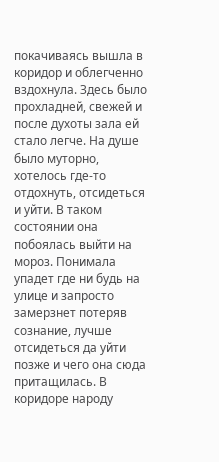покачиваясь вышла в коридор и облегченно вздохнула. Здесь было прохладней, свежей и после духоты зала ей стало легче. На душе было муторно, хотелось где-то отдохнуть, отсидеться и уйти. В таком состоянии она побоялась выйти на мороз. Понимала упадет где ни будь на улице и запросто замерзнет потеряв сознание, лучше отсидеться да уйти позже и чего она сюда притащилась. В коридоре народу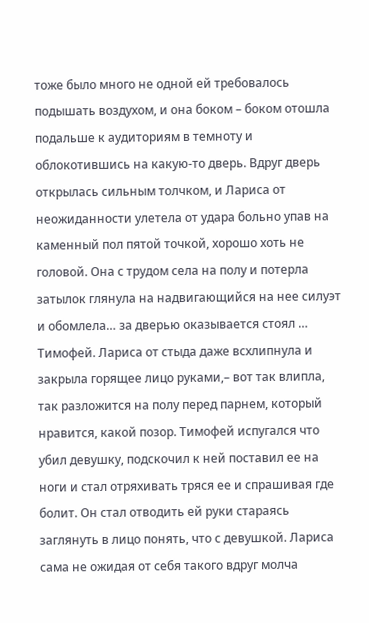тоже было много не одной ей требовалось подышать воздухом, и она боком – боком отошла подальше к аудиториям в темноту и облокотившись на какую-то дверь. Вдруг дверь открылась сильным толчком, и Лариса от неожиданности улетела от удара больно упав на каменный пол пятой точкой, хорошо хоть не головой. Она с трудом села на полу и потерла затылок глянула на надвигающийся на нее силуэт и обомлела… за дверью оказывается стоял … Тимофей. Лариса от стыда даже всхлипнула и закрыла горящее лицо руками,– вот так влипла, так разложится на полу перед парнем, который нравится, какой позор. Тимофей испугался что убил девушку, подскочил к ней поставил ее на ноги и стал отряхивать тряся ее и спрашивая где болит. Он стал отводить ей руки стараясь заглянуть в лицо понять, что с девушкой. Лариса сама не ожидая от себя такого вдруг молча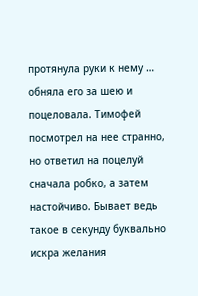протянула руки к нему … обняла его за шею и поцеловала. Тимофей посмотрел на нее странно, но ответил на поцелуй сначала робко, а затем настойчиво. Бывает ведь такое в секунду буквально искра желания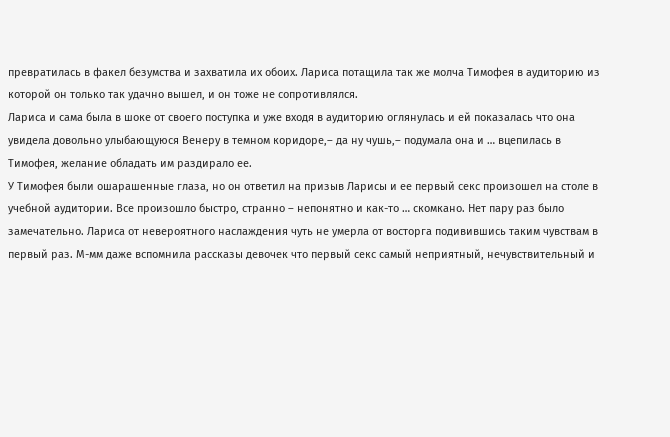превратилась в факел безумства и захватила их обоих. Лариса потащила так же молча Тимофея в аудиторию из которой он только так удачно вышел, и он тоже не сопротивлялся.
Лариса и сама была в шоке от своего поступка и уже входя в аудиторию оглянулась и ей показалась что она увидела довольно улыбающуюся Венеру в темном коридоре,– да ну чушь,– подумала она и … вцепилась в Тимофея, желание обладать им раздирало ее.
У Тимофея были ошарашенные глаза, но он ответил на призыв Ларисы и ее первый секс произошел на столе в учебной аудитории. Все произошло быстро, странно – непонятно и как-то … скомкано. Нет пару раз было замечательно. Лариса от невероятного наслаждения чуть не умерла от восторга подивившись таким чувствам в первый раз. М-мм даже вспомнила рассказы девочек что первый секс самый неприятный, нечувствительный и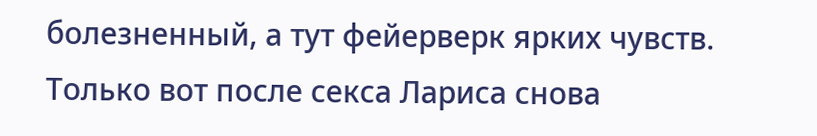болезненный, а тут фейерверк ярких чувств. Только вот после секса Лариса снова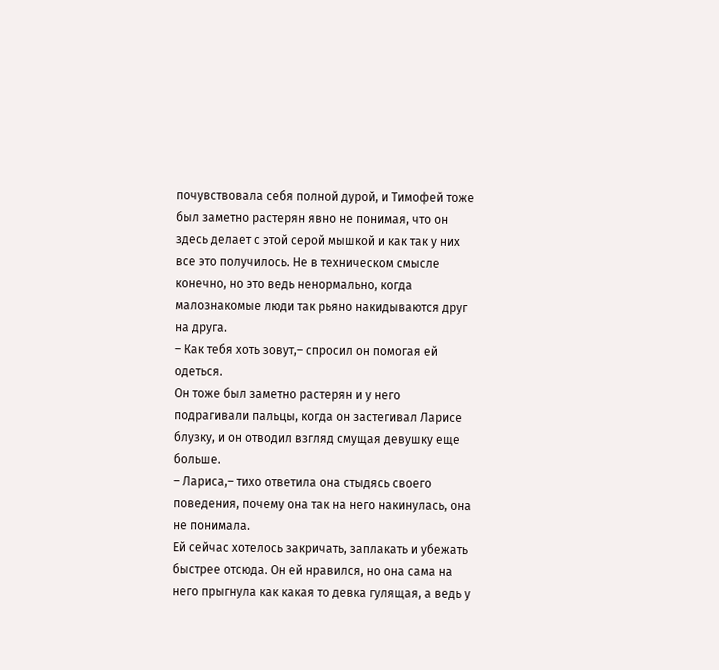почувствовала себя полной дурой, и Тимофей тоже был заметно растерян явно не понимая, что он здесь делает с этой серой мышкой и как так у них все это получилось. Не в техническом смысле конечно, но это ведь ненормально, когда малознакомые люди так рьяно накидываются друг на друга.
– Как тебя хоть зовут,– спросил он помогая ей одеться.
Он тоже был заметно растерян и у него подрагивали пальцы, когда он застегивал Ларисе блузку, и он отводил взгляд смущая девушку еще больше.
– Лариса,– тихо ответила она стыдясь своего поведения, почему она так на него накинулась, она не понимала.
Ей сейчас хотелось закричать, заплакать и убежать быстрее отсюда. Он ей нравился, но она сама на него прыгнула как какая то девка гулящая, а ведь у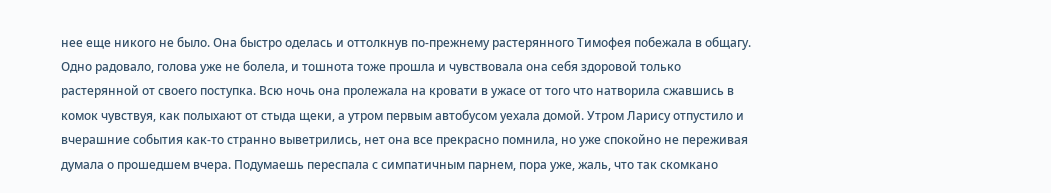нее еще никого не было. Она быстро оделась и оттолкнув по-прежнему растерянного Тимофея побежала в общагу. Одно радовало, голова уже не болела, и тошнота тоже прошла и чувствовала она себя здоровой только растерянной от своего поступка. Всю ночь она пролежала на кровати в ужасе от того что натворила сжавшись в комок чувствуя, как полыхают от стыда щеки, а утром первым автобусом уехала домой. Утром Ларису отпустило и вчерашние события как-то странно выветрились, нет она все прекрасно помнила, но уже спокойно не переживая думала о прошедшем вчера. Подумаешь переспала с симпатичным парнем, пора уже, жаль, что так скомкано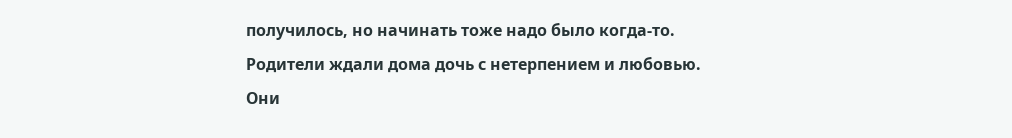получилось, но начинать тоже надо было когда-то. Родители ждали дома дочь с нетерпением и любовью. Они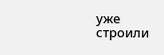уже строили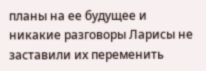планы на ее будущее и никакие разговоры Ларисы не заставили их переменить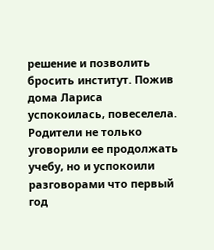решение и позволить бросить институт. Пожив дома Лариса успокоилась, повеселела. Родители не только уговорили ее продолжать учебу, но и успокоили разговорами что первый год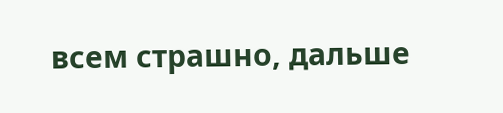всем страшно, дальше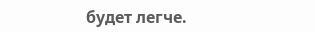будет легче.